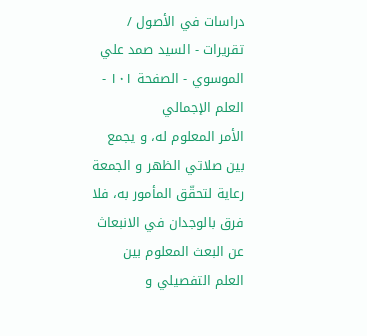دراسات في الأصول / تقريرات - السيد صمد علي الموسوي - الصفحة ١٠١ - العلم الإجمالي
الأمر المعلوم له، و يجمع بين صلاتي الظهر و الجمعة رعاية لتحقّق المأمور به، فلا فرق بالوجدان في الانبعاث عن البعث المعلوم بين العلم التفصيلي و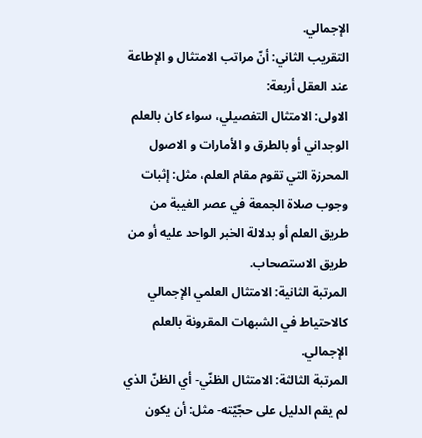الإجمالي.
التقريب الثاني: أنّ مراتب الامتثال و الإطاعة عند العقل أربعة:
الاولى: الامتثال التفصيلي، سواء كان بالعلم الوجداني أو بالطرق و الأمارات و الاصول المحرزة التي تقوم مقام العلم، مثل: إثبات وجوب صلاة الجمعة في عصر الغيبة من طريق العلم أو بدلالة الخبر الواحد عليه أو من طريق الاستصحاب.
المرتبة الثانية: الامتثال العلمي الإجمالي كالاحتياط في الشبهات المقرونة بالعلم الإجمالي.
المرتبة الثالثة: الامتثال الظنّي- أي الظنّ الذي لم يقم الدليل على حجّيّته- مثل: أن يكون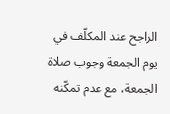الراجح عند المكلّف في يوم الجمعة وجوب صلاة الجمعة، مع عدم تمكّنه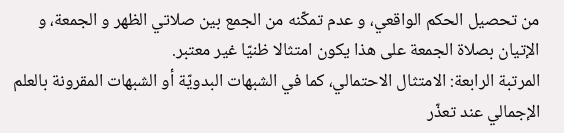من تحصيل الحكم الواقعي، و عدم تمكّنه من الجمع بين صلاتي الظهر و الجمعة، و الإتيان بصلاة الجمعة على هذا يكون امتثالا ظنيّا غير معتبر.
المرتبة الرابعة: الامتثال الاحتمالي، كما في الشبهات البدويّة أو الشبهات المقرونة بالعلم الإجمالي عند تعذّر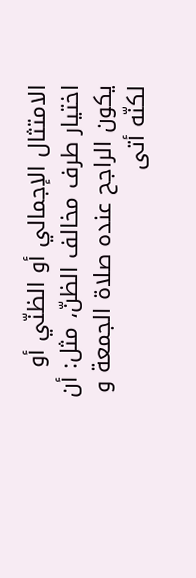الامتثال الإجمالي أو الظنّي أو اختيار طرف مخالف الظنّ، مثل: أن يكون الراجح عنده صلاة الجمعة و لكنّه أتى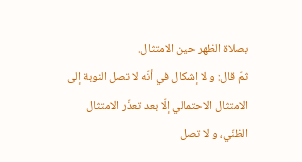بصلاة الظهر حين الامتثال.
ثمّ قال: و لا إشكال في أنّه لا تصل النوبة إلى الامتثال الاحتمالي إلّا بعد تعذّر الامتثال الظنّي، و لا تصل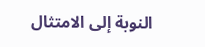النوبة إلى الامتثال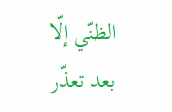الظنّي إلّا بعد تعذّر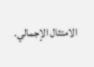الامتثال الإجمالي.